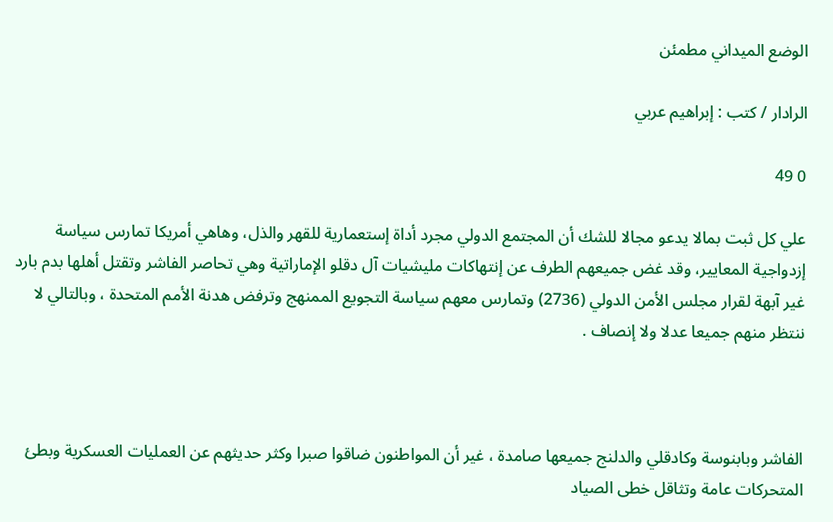الوضع الميداني مطمئن

الرادار / كتب : إبراهيم عربي

0 49

علي كل ثبت بمالا يدعو مجالا للشك أن المجتمع الدولي مجرد أداة إستعمارية للقهر والذل، وهاهي أمريكا تمارس سياسة إزدواجية المعايير، وقد غض جميعهم الطرف عن إنتهاكات مليشيات آل دقلو الإماراتية وهي تحاصر الفاشر وتقتل أهلها بدم بارد غير آبهة لقرار مجلس الأمن الدولي (2736) وتمارس معهم سياسة التجويع الممنهج وترفض هدنة الأمم المتحدة ، وبالتالي لا ننتظر منهم جميعا عدلا ولا إنصاف .



الفاشر وبابنوسة وكادقلي والدلنج جميعها صامدة ، غير أن المواطنون ضاقوا صبرا وكثر حديثهم عن العمليات العسكرية وبطئ المتحركات عامة وتثاقل خطى الصياد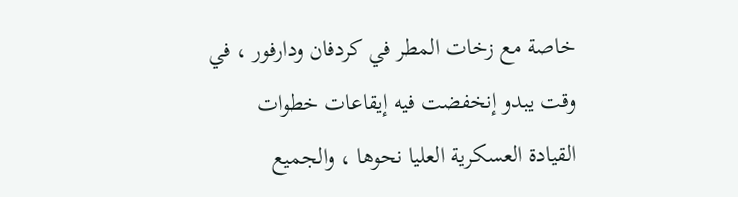خاصة مع زخات المطر في كردفان ودارفور ، في وقت يبدو إنخفضت فيه إيقاعات خطوات القيادة العسكرية العليا نحوها ، والجميع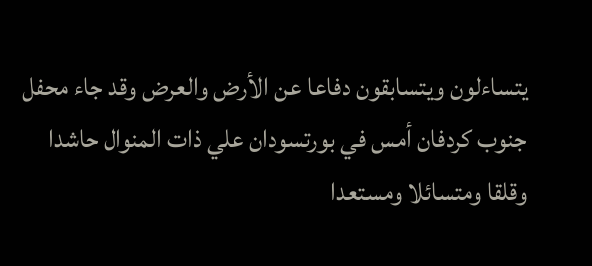يتساءلون ويتسابقون دفاعا عن الأرض والعرض وقد جاء محفل جنوب كردفان أمس في بورتسودان علي ذات المنوال حاشدا وقلقا ومتسائلا ومستعدا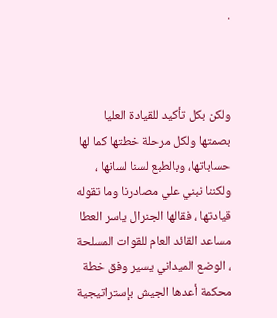.



ولكن بكل تأكيد للقيادة العليا بصمتها ولكل مرحلة خطتها كما لها حساباتها، وبالطبع لسنا لسانها ، ولكننا نبني علي مصادرنا وما تقوله قيادتها ، فقالها الجنرال ياسر العطا مساعد القائد العام للقوات المسلحة ، الوضع الميداني يسير وفق خطة محكمة أعدها الجيش بإستراتيجية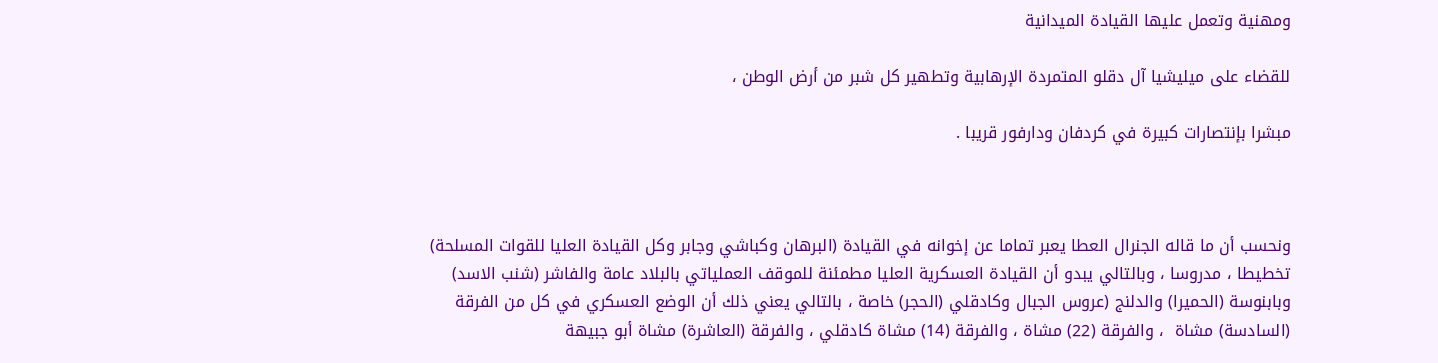ومهنية وتعمل عليها القيادة الميدانية

للقضاء على ميليشيا آل دقلو المتمردة الإرهابية وتطهير كل شبر من أرض الوطن ،

مبشرا بإنتصارات كبيرة في كردفان ودارفور قريبا .



ونحسب أن ما قاله الجنرال العطا يعبر تماما عن إخوانه في القيادة (البرهان وكباشي وجابر وكل القيادة العليا للقوات المسلحة) تخطيطا ، مدروسا ، وبالتالي يبدو أن القيادة العسكرية العليا مطمئنة للموقف العملياتي بالبلاد عامة والفاشر (شنب الاسد) وبابنوسة (الحميرا) والدلنج (عروس الجبال وكادقلي (الحجر) خاصة ، بالتالي يعني ذلك أن الوضع العسكري في كل من الفرقة (السادسة) مشاة  ، والفرقة (22) مشاة ، والفرقة (14) مشاة كادقلي ، والفرقة (العاشرة) مشاة أبو جبيهة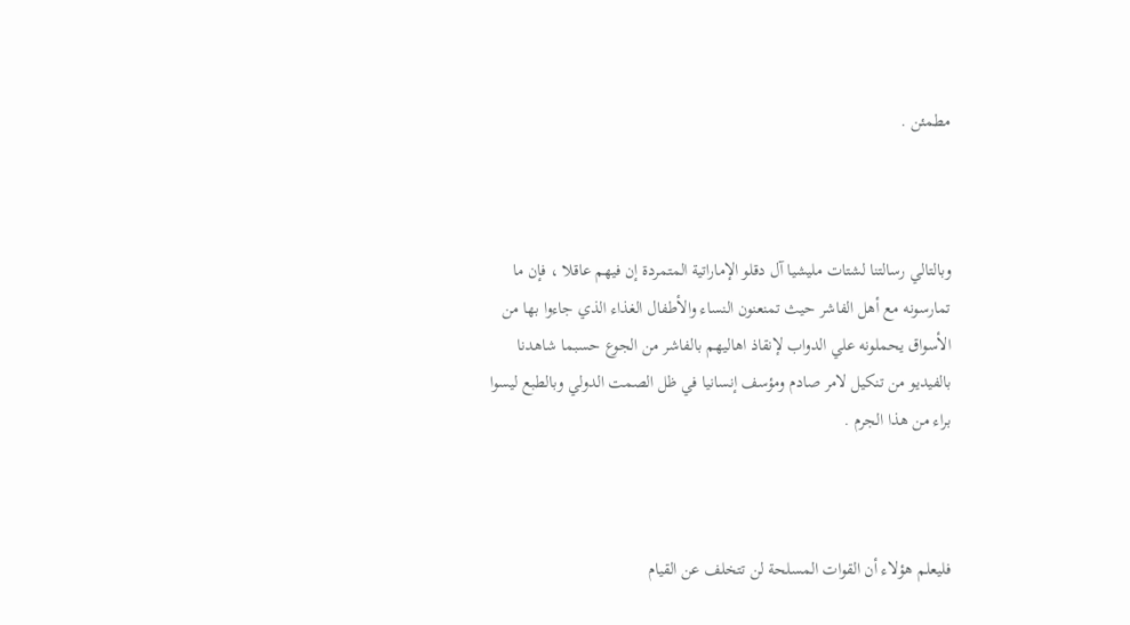مطمئن .



وبالتالي رسالتنا لشتات مليشيا آل دقلو الإماراتية المتمردة إن فيهم عاقلا ، فإن ما تمارسونه مع أهل الفاشر حيث تمنعنون النساء والأطفال الغذاء الذي جاءوا بها من الأسواق يحملونه علي الدواب لإنقاذ اهاليهم بالفاشر من الجوع حسبما شاهدنا بالفيديو من تنكيل لامر صادم ومؤسف إنسانيا في ظل الصمت الدولي وبالطبع ليسوا براء من هذا الجرم .



فليعلم هؤلاء أن القوات المسلحة لن تتخلف عن القيام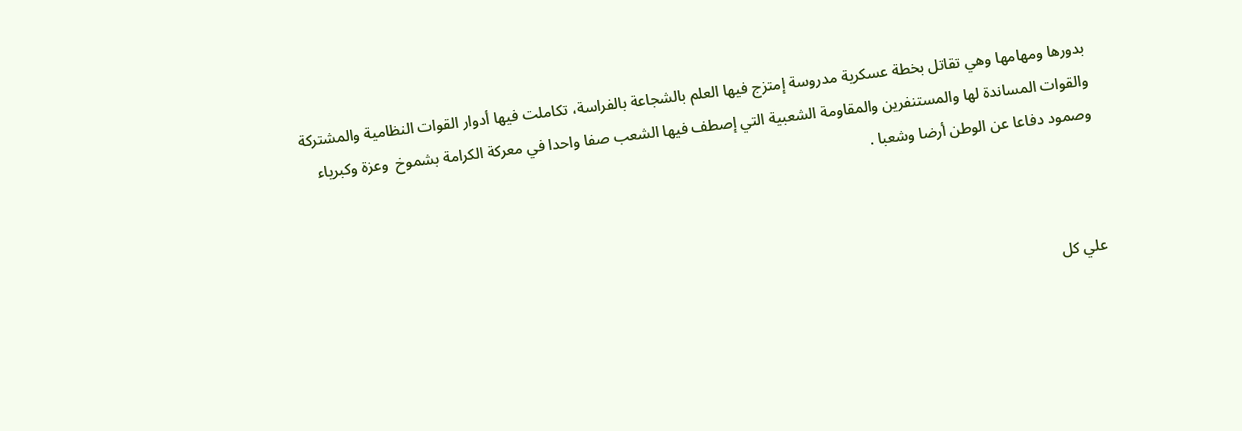بدورها ومهامها وهي تقاتل بخطة عسكرية مدروسة إمتزج فيها العلم بالشجاعة بالفراسة، تكاملت فيها أدوار القوات النظامية والمشتركة والقوات المساندة لها والمستنفرين والمقاومة الشعبية التي إصطف فيها الشعب صفا واحدا في معركة الكرامة بشموخ  وعزة وكبرياء وصمود دفاعا عن الوطن أرضا وشعبا .



علي كل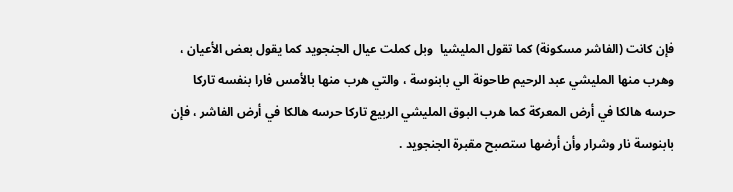فإن كانت (الفاشر مسكونة) كما تقول المليشيا  وبل كملت عيال الجنجويد كما يقول بعض الأعيان ، وهرب منها المليشي عبد الرحيم طاحونة الي بابنوسة ، والتي هرب منها بالأمس فارا بنفسه تاركا حرسه هالكا في أرض المعركة كما هرب البوق المليشي الربيع تاركا حرسه هالكا في أرض الفاشر ، فإن بابنوسة نار وشرار وأن أرضها ستصبح مقبرة الجنجويد .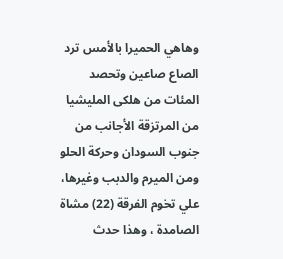وهاهي الحميرا بالأمس ترد الصاع صاعين وتحصد المئات من هلكى المليشيا من المرتزقة الأجانب من جنوب السودان وحركة الحلو ومن الميرم والدبب وغيرها، علي تخوم الفرقة (22) مشاة الصامدة ، وهذا حدث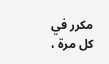مكرر في كل مرة ،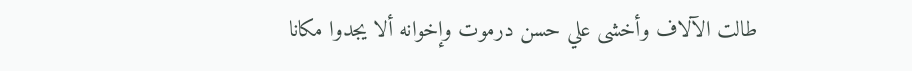طالت الآلاف وأخشى علي حسن درموت وإخوانه ألا يجدوا مكانا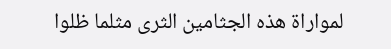لمواراة هذه الجثامين الثرى مثلما ظلوا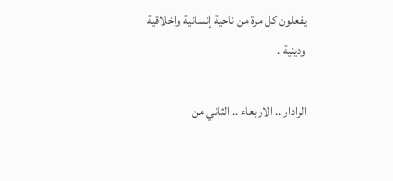يفعلون كل مرة من ناحية إنسانية واخلاقية ودينية .

الرادار .. الاربعاء .. الثاني من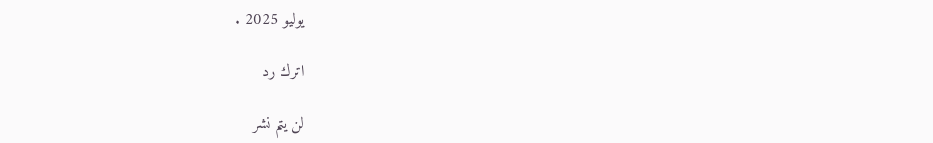يوليو 2025 .

اترك رد

لن يتم نشر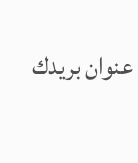عنوان بريدك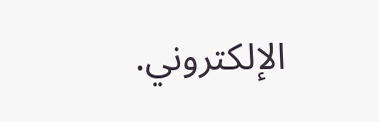الإلكتروني.